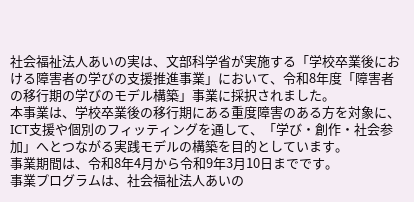社会福祉法人あいの実は、文部科学省が実施する「学校卒業後における障害者の学びの支援推進事業」において、令和8年度「障害者の移行期の学びのモデル構築」事業に採択されました。
本事業は、学校卒業後の移行期にある重度障害のある方を対象に、ICT支援や個別のフィッティングを通して、「学び・創作・社会参加」へとつながる実践モデルの構築を目的としています。
事業期間は、令和8年4月から令和9年3月10日までです。
事業プログラムは、社会福祉法人あいの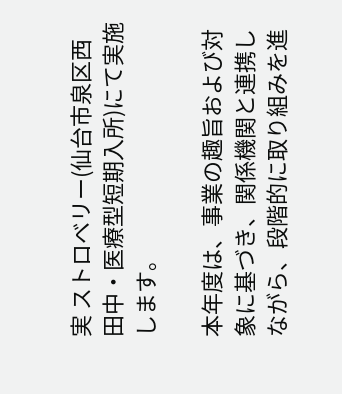実 ストロベリー(仙台市泉区西田中・医療型短期入所)にて実施します。

本年度は、事業の趣旨および対象に基づき、関係機関と連携しながら、段階的に取り組みを進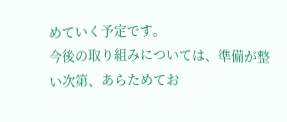めていく予定です。
今後の取り組みについては、準備が整い次第、あらためてお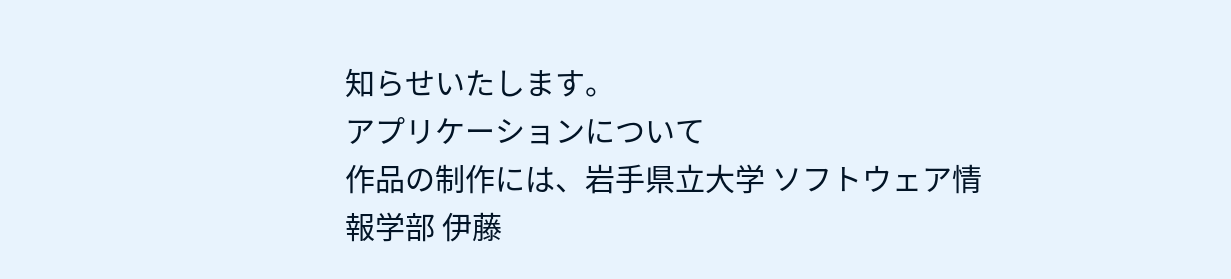知らせいたします。
アプリケーションについて
作品の制作には、岩手県立大学 ソフトウェア情報学部 伊藤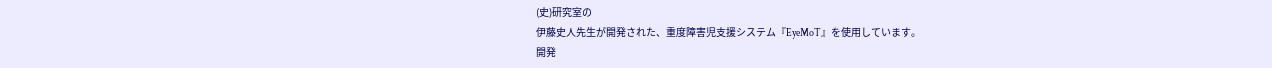(史)研究室の
伊藤史人先生が開発された、重度障害児支援システム『EyeMoT』を使用しています。
開発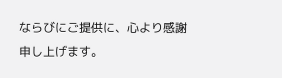ならびにご提供に、心より感謝申し上げます。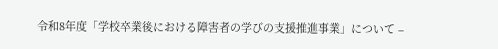令和8年度「学校卒業後における障害者の学びの支援推進事業」について –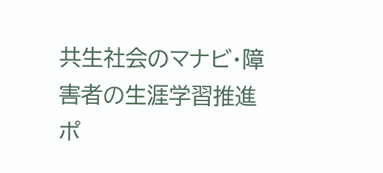共生社会のマナビ・障害者の生涯学習推進ポ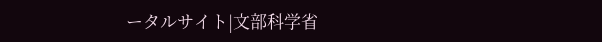ータルサイト|文部科学省